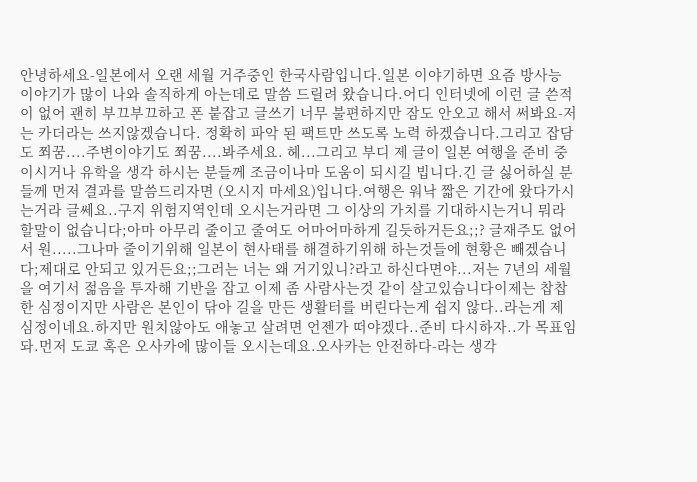안녕하세요-일본에서 오랜 세월 거주중인 한국사람입니다.일본 이야기하면 요즘 방사능 이야기가 많이 나와 솔직하게 아는데로 말씀 드릴려 왔습니다.어디 인터넷에 이런 글 쓴적이 없어 괜히 부끄부끄하고 폰 붙잡고 글쓰기 너무 불편하지만 잠도 안오고 해서 써봐요-저는 카더라는 쓰지않겠습니다. 정확히 파악 된 팩트만 쓰도록 노력 하겠습니다.그리고 잡담도 쬐꿈....주변이야기도 쬐꿈....봐주세요. 헤...그리고 부디 제 글이 일본 여행을 준비 중이시거나 유학을 생각 하시는 분들께 조금이나마 도움이 되시길 빕니다.긴 글 싫어하실 분들께 먼저 결과를 말씀드리자면 (오시지 마세요)입니다.여행은 워낙 짧은 기간에 왔다가시는거라 글쎄요..구지 위험지역인데 오시는거라면 그 이상의 가치를 기대하시는거니 뭐라할말이 없습니다;아마 아무리 줄이고 줄여도 어마어마하게 길듯하거든요;;? 글재주도 없어서 원.....그나마 줄이기위해 일본이 현사태를 해결하기위해 하는것들에 현황은 빼겠습니다;제대로 안되고 있거든요;;그러는 너는 왜 거기있니?라고 하신다면야...저는 7년의 세월을 여기서 젊음을 투자해 기반을 잡고 이제 좀 사람사는것 같이 살고있습니다이제는 찹찹한 심정이지만 사람은 본인이 닦아 길을 만든 생활터를 버린다는게 쉽지 않다..라는게 제 심정이네요.하지만 원치않아도 애놓고 살려면 언젠가 떠야겠다..준비 다시하자..가 목표임돠.먼저 도쿄 혹은 오사카에 많이들 오시는데요.오사카는 안전하다-라는 생각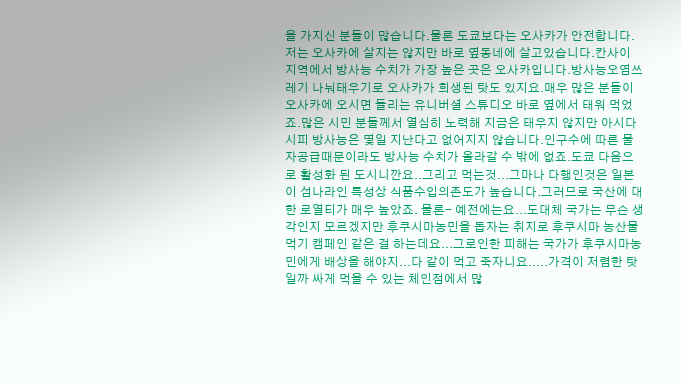을 가지신 분들이 많습니다.물론 도쿄보다는 오사카가 안전합니다.저는 오사카에 살지는 않지만 바로 옆동네에 살고있습니다.칸사이 지역에서 방사능 수치가 가장 높은 곳은 오사카입니다.방사능오염쓰레기 나눠태우기로 오사카가 희생된 탓도 있지요.매우 많은 분들이 오사카에 오시면 들리는 유니버셜 스튜디오 바로 옆에서 태워 먹었죠.많은 시민 분들께서 열심히 노력해 지금은 태우지 않지만 아시다시피 방사능은 몇일 지난다고 없어지지 않습니다.인구수에 따른 물자공급때문이라도 방사능 수치가 올라갈 수 밖에 없죠.도쿄 다음으로 활성화 된 도시니깐요..그리고 먹는것...그마나 다행인것은 일본이 섬나라인 특성상 식품수입의존도가 높습니다.그러므로 국산에 대한 로열티가 매우 높았죠. 물론- 예전에는요...도대체 국가는 무슨 생각인지 모르겠지만 후쿠시마농민을 돕자는 취지로 후쿠시마 농산물먹기 캠페인 같은 걸 하는데요...그로인한 피해는 국가가 후쿠시마농민에게 배상을 해야지...다 같이 먹고 죽자니요.....가격이 저렴한 탓일까 싸게 먹을 수 있는 체인점에서 많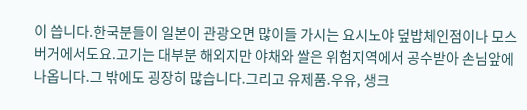이 씁니다.한국분들이 일본이 관광오면 많이들 가시는 요시노야 덮밥체인점이나 모스버거에서도요.고기는 대부분 해외지만 야채와 쌀은 위험지역에서 공수받아 손님앞에 나옵니다.그 밖에도 굉장히 많습니다.그리고 유제품.우유, 생크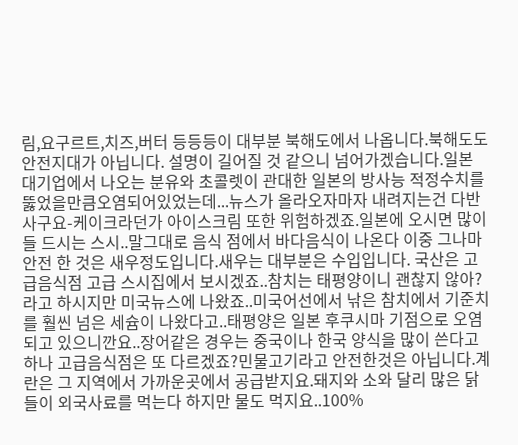림,요구르트,치즈,버터 등등등이 대부분 북해도에서 나옵니다.북해도도 안전지대가 아닙니다. 설명이 길어질 것 같으니 넘어가겠습니다.일본 대기업에서 나오는 분유와 초콜렛이 관대한 일본의 방사능 적정수치를 뚫었을만큼오염되어있었는데...뉴스가 올라오자마자 내려지는건 다반사구요-케이크라던가 아이스크림 또한 위험하겠죠.일본에 오시면 많이들 드시는 스시..말그대로 음식 점에서 바다음식이 나온다 이중 그나마 안전 한 것은 새우정도입니다.새우는 대부분은 수입입니다. 국산은 고급음식점 고급 스시집에서 보시겠죠..참치는 태평양이니 괜찮지 않아?라고 하시지만 미국뉴스에 나왔죠..미국어선에서 낚은 참치에서 기준치를 훨씬 넘은 세슘이 나왔다고..태평양은 일본 후쿠시마 기점으로 오염되고 있으니깐요..장어같은 경우는 중국이나 한국 양식을 많이 쓴다고 하나 고급음식점은 또 다르겠죠?민물고기라고 안전한것은 아닙니다.계란은 그 지역에서 가까운곳에서 공급받지요.돼지와 소와 달리 많은 닭들이 외국사료를 먹는다 하지만 물도 먹지요..100%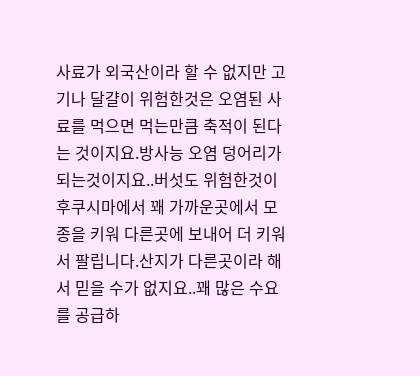사료가 외국산이라 할 수 없지만 고기나 달걀이 위험한것은 오염된 사료를 먹으면 먹는만큼 축적이 된다는 것이지요.방사능 오염 덩어리가 되는것이지요..버섯도 위험한것이 후쿠시마에서 꽤 가까운곳에서 모종을 키워 다른곳에 보내어 더 키워서 팔립니다.산지가 다른곳이라 해서 믿을 수가 없지요..꽤 많은 수요를 공급하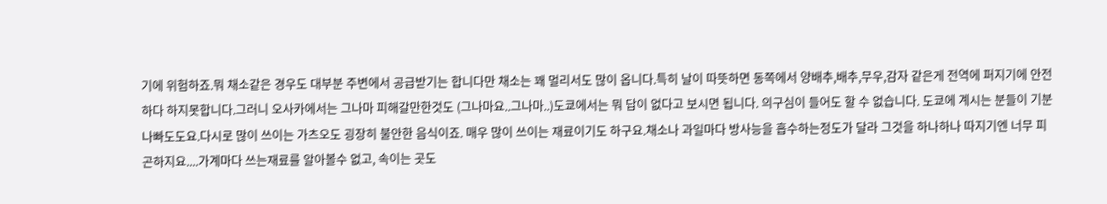기에 위험하죠.뭐 채소같은 경우도 대부분 주변에서 공급받기는 합니다만 채소는 꽤 멀리서도 많이 옵니다.특히 날이 따뜻하면 동쪽에서 양배추,배추,무우,감자 같은게 전역에 퍼지기에 안전하다 하지못합니다.그러니 오사카에서는 그나마 피해갈만한것도 (그나마요..그나마..)도쿄에서는 뭐 답이 없다고 보시면 됩니다. 의구심이 들어도 할 수 없습니다. 도쿄에 계시는 분들이 기분나빠도도요.다시로 많이 쓰이는 가츠오도 굉장히 불안한 음식이죠. 매우 많이 쓰이는 재료이기도 하구요.채소나 과일마다 방사능을 흡수하는정도가 달라 그것을 하나하나 따지기엔 너무 피곤하지요....가계마다 쓰는재료를 알아볼수 없고, 속이는 곳도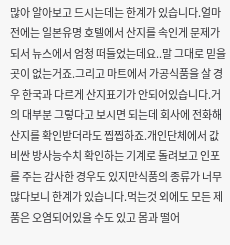많아 알아보고 드시는데는 한계가 있습니다.얼마전에는 일본유명 호텔에서 산지를 속인게 문제가 되서 뉴스에서 엄청 떠들었는데요..말 그대로 믿을곳이 없는거죠.그리고 마트에서 가공식품을 살 경우 한국과 다르게 산지표기가 안되어있습니다.거의 대부분 그렇다고 보시면 되는데 회사에 전화해 산지를 확인받더라도 찝찝하죠.개인단체에서 값비싼 방사능수치 확인하는 기계로 돌려보고 인포를 주는 감사한 경우도 있지만식품의 종류가 너무 많다보니 한계가 있습니다.먹는것 외에도 모든 제품은 오염되어있을 수도 있고 몸과 떨어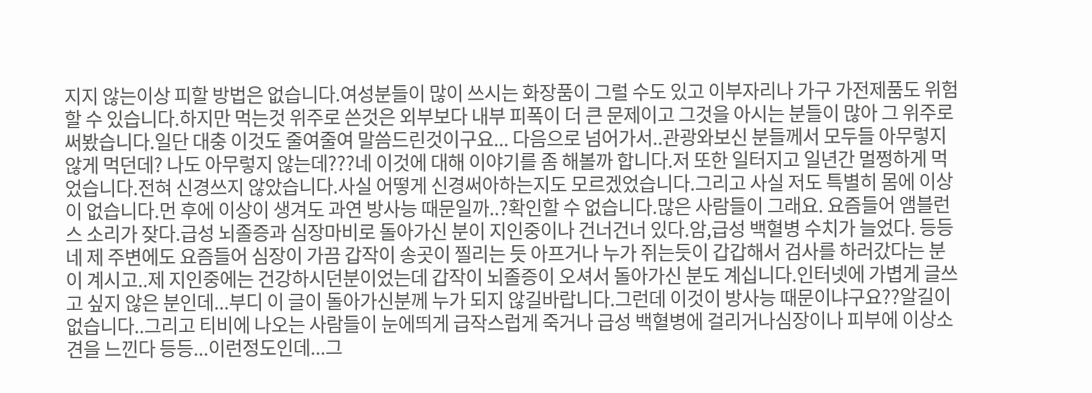지지 않는이상 피할 방법은 없습니다.여성분들이 많이 쓰시는 화장품이 그럴 수도 있고 이부자리나 가구 가전제품도 위험할 수 있습니다.하지만 먹는것 위주로 쓴것은 외부보다 내부 피폭이 더 큰 문제이고 그것을 아시는 분들이 많아 그 위주로 써봤습니다.일단 대충 이것도 줄여줄여 말씀드린것이구요... 다음으로 넘어가서..관광와보신 분들께서 모두들 아무렇지 않게 먹던데? 나도 아무렇지 않는데???네 이것에 대해 이야기를 좀 해볼까 합니다.저 또한 일터지고 일년간 멀쩡하게 먹었습니다.전혀 신경쓰지 않았습니다.사실 어떻게 신경써아하는지도 모르겠었습니다.그리고 사실 저도 특별히 몸에 이상이 없습니다.먼 후에 이상이 생겨도 과연 방사능 때문일까..?확인할 수 없습니다.많은 사람들이 그래요. 요즘들어 앰블런스 소리가 잦다.급성 뇌졸증과 심장마비로 돌아가신 분이 지인중이나 건너건너 있다.암,급성 백혈병 수치가 늘었다. 등등네 제 주변에도 요즘들어 심장이 가끔 갑작이 송곳이 찔리는 듯 아프거나 누가 쥐는듯이 갑갑해서 검사를 하러갔다는 분이 계시고..제 지인중에는 건강하시던분이었는데 갑작이 뇌졸증이 오셔서 돌아가신 분도 계십니다.인터넷에 가볍게 글쓰고 싶지 않은 분인데...부디 이 글이 돌아가신분께 누가 되지 않길바랍니다.그런데 이것이 방사능 때문이냐구요??알길이 없습니다..그리고 티비에 나오는 사람들이 눈에띄게 급작스럽게 죽거나 급성 백혈병에 걸리거나심장이나 피부에 이상소견을 느낀다 등등...이런정도인데...그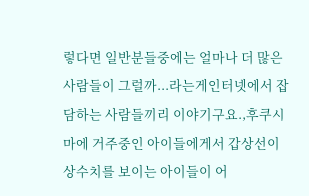렇다면 일반분들중에는 얼마나 더 많은 사람들이 그럴까...라는게인터넷에서 잡담하는 사람들끼리 이야기구요.,후쿠시마에 거주중인 아이들에게서 갑상선이상수치를 보이는 아이들이 어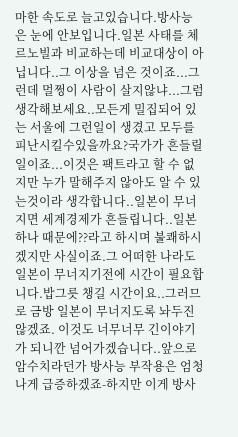마한 속도로 늘고있습니다.방사능은 눈에 안보입니다.일본 사태를 체르노빌과 비교하는데 비교대상이 아닙니다..그 이상을 넘은 것이죠...그런데 멀쩡이 사람이 살지않냐...그럼 생각해보세요..모든게 밀집되어 있는 서울에 그런일이 생겼고 모두를 피난시킬수있을까요?국가가 흔들릴 일이죠...이것은 팩트라고 할 수 없지만 누가 말해주지 않아도 알 수 있는것이라 생각합니다..일본이 무너지면 세계경제가 흔들립니다..일본하나 때문에??라고 하시며 불쾌하시겠지만 사실이죠.그 어떠한 나라도 일본이 무너지기전에 시간이 필요합니다.밥그릇 챙길 시간이요..그러므로 금방 일본이 무너지도록 놔두진 않겠죠. 이것도 너무너무 긴이야기가 되니깐 넘어가겠습니다..앞으로 암수치라던가 방사능 부작용은 엄청나게 급증하겠죠-하지만 이게 방사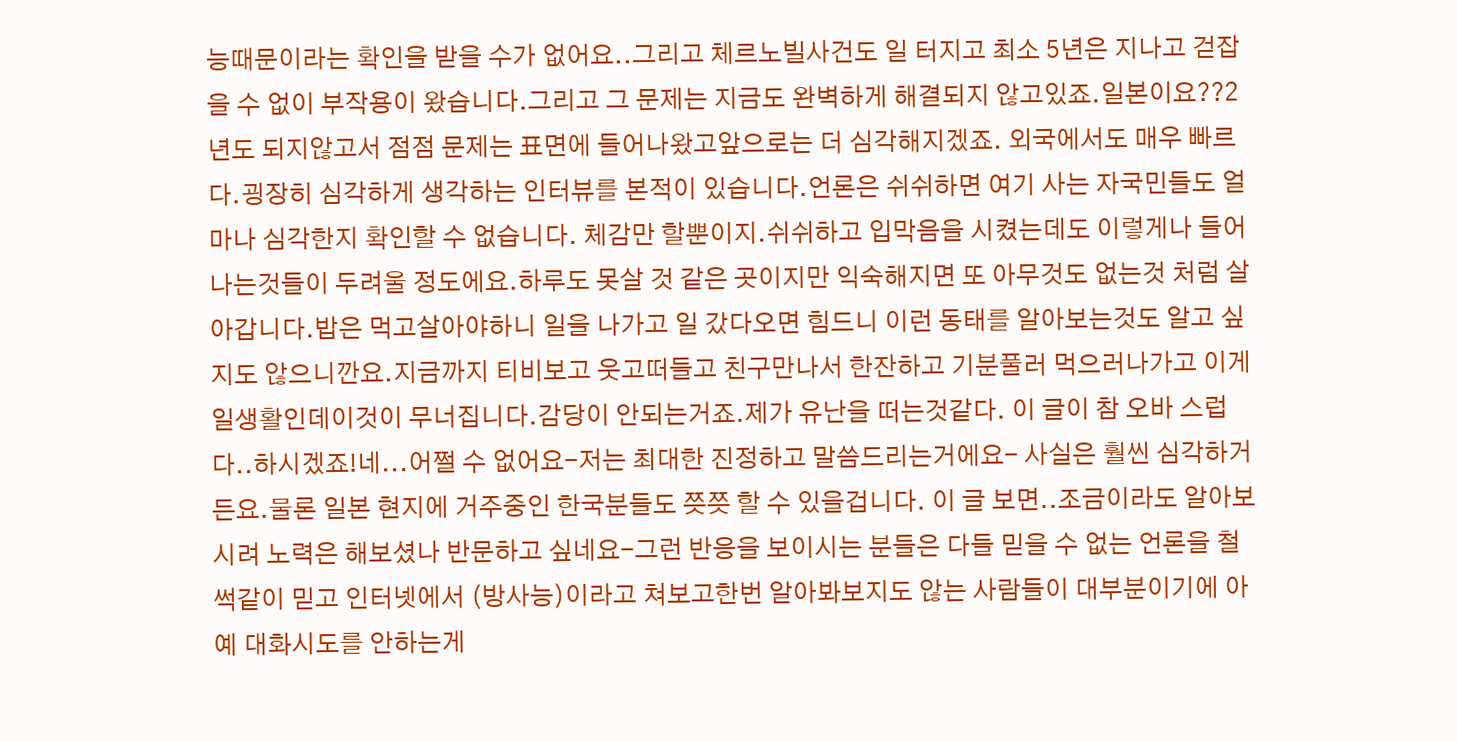능때문이라는 확인을 받을 수가 없어요..그리고 체르노빌사건도 일 터지고 최소 5년은 지나고 걷잡을 수 없이 부작용이 왔습니다.그리고 그 문제는 지금도 완벽하게 해결되지 않고있죠.일본이요??2년도 되지않고서 점점 문제는 표면에 들어나왔고앞으로는 더 심각해지겠죠. 외국에서도 매우 빠르다.굉장히 심각하게 생각하는 인터뷰를 본적이 있습니다.언론은 쉬쉬하면 여기 사는 자국민들도 얼마나 심각한지 확인할 수 없습니다. 체감만 할뿐이지.쉬쉬하고 입막음을 시켰는데도 이렇게나 들어나는것들이 두려울 정도에요.하루도 못살 것 같은 곳이지만 익숙해지면 또 아무것도 없는것 처럼 살아갑니다.밥은 먹고살아야하니 일을 나가고 일 갔다오면 힘드니 이런 동태를 알아보는것도 알고 싶지도 않으니깐요.지금까지 티비보고 웃고떠들고 친구만나서 한잔하고 기분풀러 먹으러나가고 이게 일생활인데이것이 무너집니다.감당이 안되는거죠.제가 유난을 떠는것같다. 이 글이 참 오바 스럽다..하시겠죠!네...어쩔 수 없어요-저는 최대한 진정하고 말씀드리는거에요- 사실은 훨씬 심각하거든요.물론 일본 현지에 거주중인 한국분들도 쯧쯧 할 수 있을겁니다. 이 글 보면..조금이라도 알아보시려 노력은 해보셨나 반문하고 싶네요-그런 반응을 보이시는 분들은 다들 믿을 수 없는 언론을 철썩같이 믿고 인터넷에서 (방사능)이라고 쳐보고한번 알아봐보지도 않는 사람들이 대부분이기에 아예 대화시도를 안하는게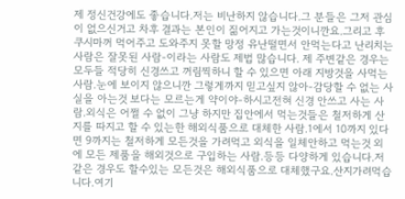제 정신건강에도 좋습니다.저는 비난하지 않습니다.그 분들은 그저 관심이 없으신거고 차후 결과는 본인이 짊어지고 가는것이니깐요.그리고 후쿠시마꺼 먹어주고 도와주지 못할 망정 유난떨면서 안먹는다고 난리치는 사람은 잘못된 사람-이라는 사람도 제법 많습니다. 제 주변같은 경우는 모두들 적당히 신경쓰고 꺼림찍하니 할 수 있으면 아래 지방것을 사먹는 사람.눈에 보이지 않으니깐 그렇게까지 믿고싶지 않아-감당할 수 없는 사실을 아는것 보다는 모르는게 약이야-하시고전혀 신경 안쓰고 사는 사람.외식은 어쩔 수 없이 그냥 하지만 집안에서 먹는것들은 철저하게 산지를 따지고 할 수 있는한 해외식품으로 대체한 사람.1에서 10까지 있다면 9까지는 철저하게 모든것을 가려먹고 외식을 일체안하고 먹는것 외에 모든 제품을 해외것으로 구입하는 사람.등등 다양하게 있습니다.저 같은 경우도 할수있는 모든것은 해외식품으로 대체했구요.산지가려먹습니다.여기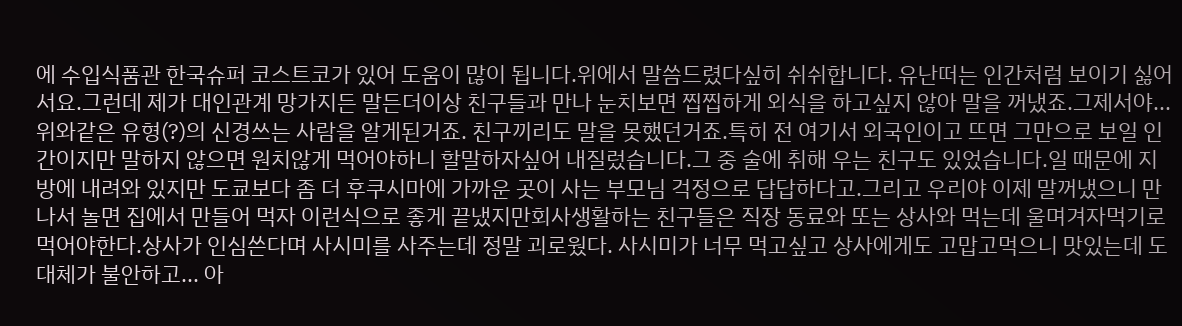에 수입식품관 한국슈퍼 코스트코가 있어 도움이 많이 됩니다.위에서 말씀드렸다싶히 쉬쉬합니다. 유난떠는 인간처럼 보이기 싫어서요.그런데 제가 대인관계 망가지든 말든더이상 친구들과 만나 눈치보면 찝찝하게 외식을 하고싶지 않아 말을 꺼냈죠.그제서야... 위와같은 유형(?)의 신경쓰는 사람을 알게된거죠. 친구끼리도 말을 못했던거죠.특히 전 여기서 외국인이고 뜨면 그만으로 보일 인간이지만 말하지 않으면 원치않게 먹어야하니 할말하자싶어 내질렀습니다.그 중 술에 취해 우는 친구도 있었습니다.일 때문에 지방에 내려와 있지만 도쿄보다 좀 더 후쿠시마에 가까운 곳이 사는 부모님 걱정으로 답답하다고.그리고 우리야 이제 말꺼냈으니 만나서 놀면 집에서 만들어 먹자 이런식으로 좋게 끝냈지만회사생활하는 친구들은 직장 동료와 또는 상사와 먹는데 울며겨자먹기로 먹어야한다.상사가 인심쓴다며 사시미를 사주는데 정말 괴로웠다. 사시미가 너무 먹고싶고 상사에게도 고맙고먹으니 맛있는데 도대체가 불안하고... 아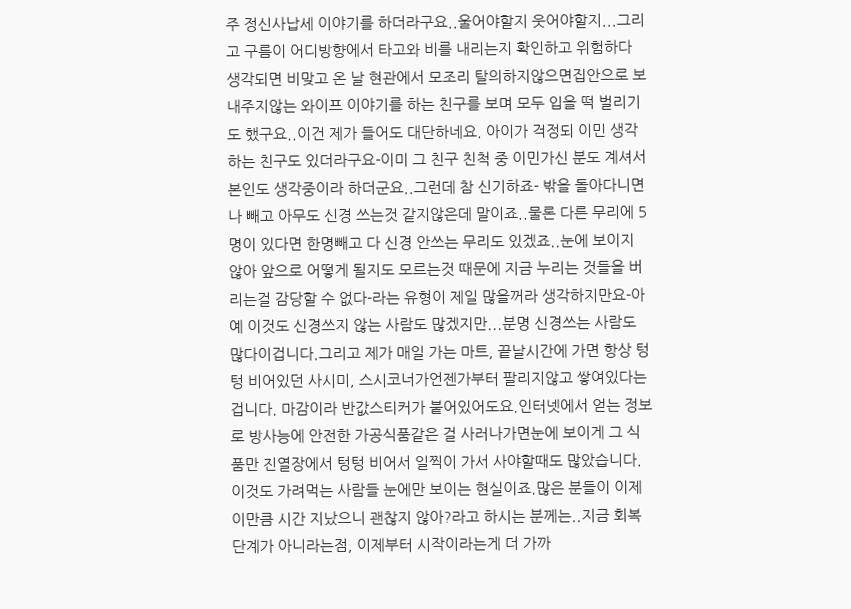주 정신사납세 이야기를 하더라구요..울어야할지 웃어야할지...그리고 구름이 어디방향에서 타고와 비를 내리는지 확인하고 위험하다 생각되면 비맞고 온 날 현관에서 모조리 탈의하지않으면집안으로 보내주지않는 와이프 이야기를 하는 친구를 보며 모두 입을 떡 벌리기도 했구요..이건 제가 들어도 대단하네요. 아이가 걱정되 이민 생각하는 친구도 있더라구요-이미 그 친구 친척 중 이민가신 분도 계셔서 본인도 생각중이라 하더군요..그런데 참 신기하죠- 밖을 돌아다니면 나 빼고 아무도 신경 쓰는것 같지않은데 말이죠..물론 다른 무리에 5명이 있다면 한명빼고 다 신경 안쓰는 무리도 있겠죠..눈에 보이지 않아 앞으로 어떻게 될지도 모르는것 때문에 지금 누리는 것들을 버리는걸 감당할 수 없다-라는 유형이 제일 많을꺼라 생각하지만요-아예 이것도 신경쓰지 않는 사람도 많겠지만...분명 신경쓰는 사람도 많다이겁니다.그리고 제가 매일 가는 마트, 끝날시간에 가면 항상 텅텅 비어있던 사시미, 스시코너가언젠가부터 팔리지않고 쌓여있다는 겁니다. 마감이라 반값스티커가 붙어있어도요.인터넷에서 얻는 정보로 방사능에 안전한 가공식품같은 걸 사러나가면눈에 보이게 그 식품만 진열장에서 텅텅 비어서 일찍이 가서 사야할때도 많았습니다.이것도 가려먹는 사람들 눈에만 보이는 현실이죠.많은 분들이 이제 이만큼 시간 지났으니 괜찮지 않아?라고 하시는 분께는..지금 회복단계가 아니라는점, 이제부터 시작이라는게 더 가까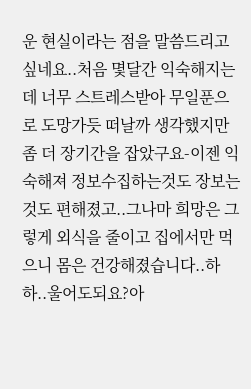운 현실이라는 점을 말씀드리고 싶네요..처음 몇달간 익숙해지는데 너무 스트레스받아 무일푼으로 도망가듯 떠날까 생각했지만좀 더 장기간을 잡았구요-이젠 익숙해져 정보수집하는것도 장보는것도 편해졌고..그나마 희망은 그렇게 외식을 줄이고 집에서만 먹으니 몸은 건강해졌습니다..하하..울어도되요?아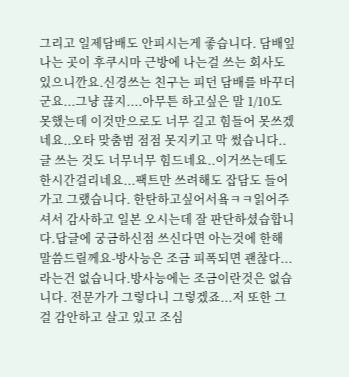그리고 일제담배도 안피시는게 좋습니다. 담배잎 나는 곳이 후쿠시마 근방에 나는걸 쓰는 회사도 있으니깐요.신경쓰는 친구는 피던 담배를 바꾸더군요...그냥 끊지....아무튼 하고싶은 말 1/10도 못했는데 이것만으로도 너무 길고 힘들어 못쓰겠네요..오타 맞춤범 점점 못지키고 막 썼습니다..글 쓰는 것도 너무너무 힘드네요..이거쓰는데도 한시간걸리네요...팩트만 쓰려해도 잡담도 들어가고 그랬습니다. 한탄하고싶어서욬ㅋㅋ읽어주셔서 감사하고 일본 오시는데 잘 판단하셨습합니다.답글에 궁금하신점 쓰신다면 아는것에 한해 말씀드릴께요-방사능은 조금 피폭되면 괜찮다...라는건 없습니다.방사능에는 조금이란것은 없습니다. 전문가가 그렇다니 그렇겠죠...저 또한 그걸 감안하고 살고 있고 조심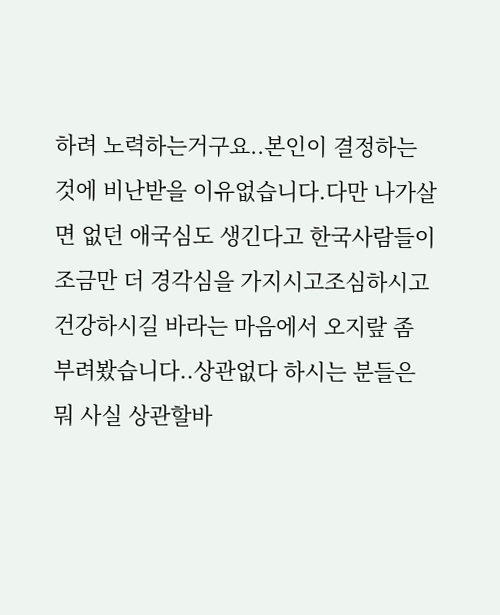하려 노력하는거구요..본인이 결정하는 것에 비난받을 이유없습니다.다만 나가살면 없던 애국심도 생긴다고 한국사람들이 조금만 더 경각심을 가지시고조심하시고 건강하시길 바라는 마음에서 오지랖 좀 부려봤습니다..상관없다 하시는 분들은 뭐 사실 상관할바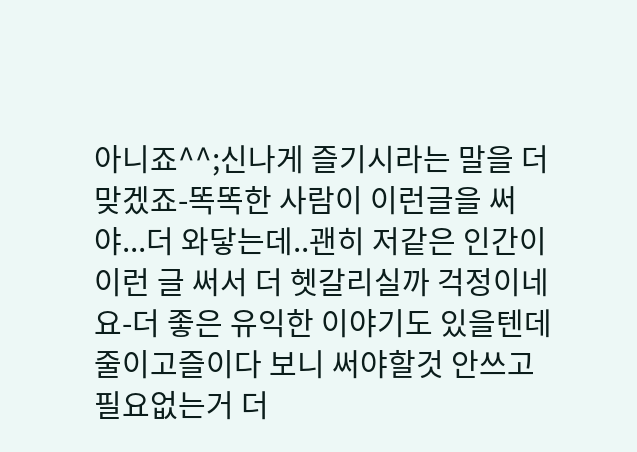아니죠^^;신나게 즐기시라는 말을 더 맞겠죠-똑똑한 사람이 이런글을 써야...더 와닿는데..괜히 저같은 인간이 이런 글 써서 더 헷갈리실까 걱정이네요-더 좋은 유익한 이야기도 있을텐데 줄이고즐이다 보니 써야할것 안쓰고 필요없는거 더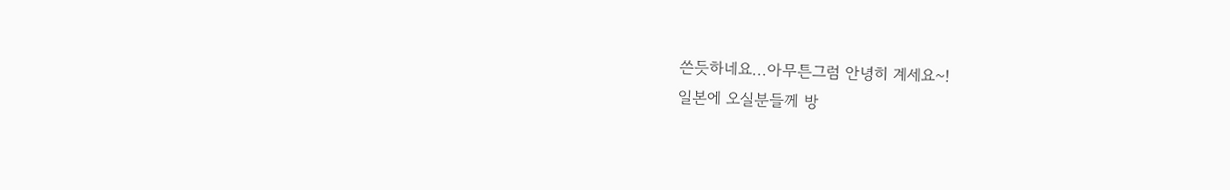쓴듯하네요...아무튼그럼 안녕히 계세요~!
일본에 오실분들께 방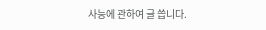사능에 관하여 글 씁니다.